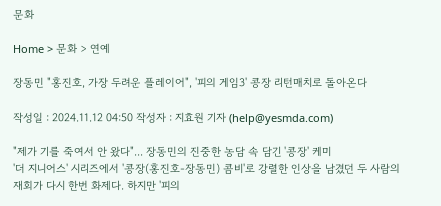문화

Home > 문화 > 연예

장동민 "홍진호, 가장 두려운 플레이어", '피의 게임3' 콩장 리턴매치로 돌아온다

작성일 : 2024.11.12 04:50 작성자 : 지효원 기자 (help@yesmda.com)

"제가 기를 죽여서 안 왔다"... 장동민의 진중한 농담 속 담긴 '콩장' 케미
'더 지니어스' 시리즈에서 '콩장(홍진호-장동민) 콤비'로 강렬한 인상을 남겼던 두 사람의 재회가 다시 한번 화제다. 하지만 '피의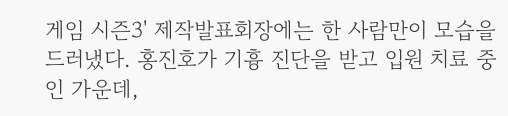게임 시즌3' 제작발표회장에는 한 사람만이 모습을 드러냈다. 홍진호가 기흉 진단을 받고 입원 치료 중인 가운데,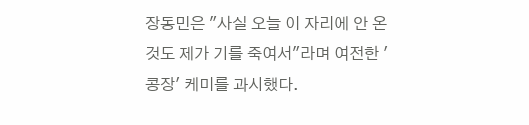장동민은 "사실 오늘 이 자리에 안 온 것도 제가 기를 죽여서"라며 여전한 '콩장' 케미를 과시했다.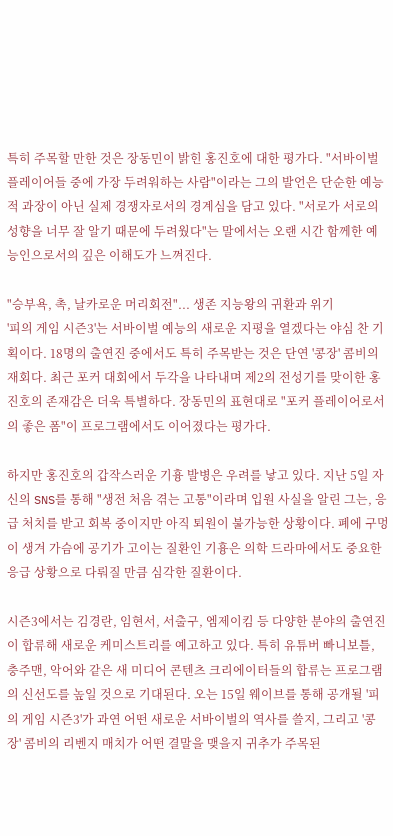특히 주목할 만한 것은 장동민이 밝힌 홍진호에 대한 평가다. "서바이벌 플레이어들 중에 가장 두려워하는 사람"이라는 그의 발언은 단순한 예능적 과장이 아닌 실제 경쟁자로서의 경계심을 담고 있다. "서로가 서로의 성향을 너무 잘 알기 때문에 두려웠다"는 말에서는 오랜 시간 함께한 예능인으로서의 깊은 이해도가 느껴진다.

"승부욕, 촉, 날카로운 머리회전"... 생존 지능왕의 귀환과 위기
'피의 게임 시즌3'는 서바이벌 예능의 새로운 지평을 열겠다는 야심 찬 기획이다. 18명의 출연진 중에서도 특히 주목받는 것은 단연 '콩장' 콤비의 재회다. 최근 포커 대회에서 두각을 나타내며 제2의 전성기를 맞이한 홍진호의 존재감은 더욱 특별하다. 장동민의 표현대로 "포커 플레이어로서의 좋은 폼"이 프로그램에서도 이어졌다는 평가다.

하지만 홍진호의 갑작스러운 기흉 발병은 우려를 낳고 있다. 지난 5일 자신의 SNS를 통해 "생전 처음 겪는 고통"이라며 입원 사실을 알린 그는, 응급 처치를 받고 회복 중이지만 아직 퇴원이 불가능한 상황이다. 폐에 구멍이 생겨 가슴에 공기가 고이는 질환인 기흉은 의학 드라마에서도 중요한 응급 상황으로 다뤄질 만큼 심각한 질환이다.

시즌3에서는 김경란, 임현서, 서출구, 엠제이킴 등 다양한 분야의 출연진이 합류해 새로운 케미스트리를 예고하고 있다. 특히 유튜버 빠니보틀, 충주맨, 악어와 같은 새 미디어 콘텐츠 크리에이터들의 합류는 프로그램의 신선도를 높일 것으로 기대된다. 오는 15일 웨이브를 통해 공개될 '피의 게임 시즌3'가 과연 어떤 새로운 서바이벌의 역사를 쓸지, 그리고 '콩장' 콤비의 리벤지 매치가 어떤 결말을 맺을지 귀추가 주목된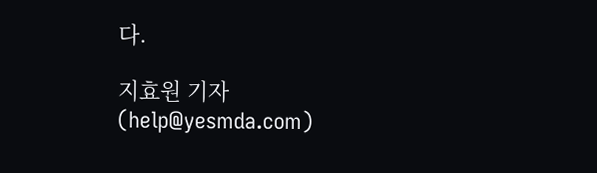다.

지효원 기자 (help@yesmda.com)